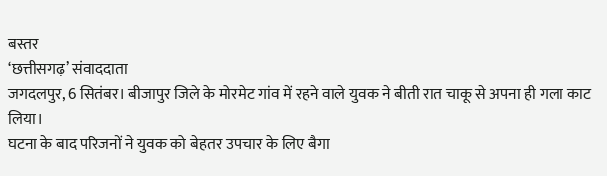बस्तर
‘छत्तीसगढ़’ संवाददाता
जगदलपुर, 6 सितंबर। बीजापुर जिले के मोरमेट गांव में रहने वाले युवक ने बीती रात चाकू से अपना ही गला काट लिया।
घटना के बाद परिजनों ने युवक को बेहतर उपचार के लिए बैगा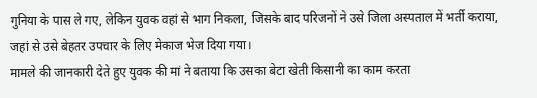गुनिया के पास ले गए, लेकिन युवक वहां से भाग निकला, जिसके बाद परिजनों ने उसे जिला अस्पताल में भर्ती कराया, जहां से उसे बेहतर उपचार के लिए मेकाज भेज दिया गया।
मामले की जानकारी देते हुए युवक की मां ने बताया कि उसका बेटा खेती किसानी का काम करता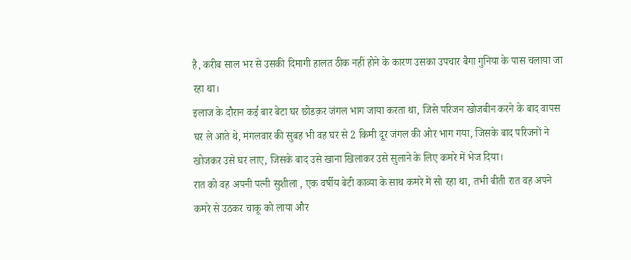है, करीब साल भर से उसकी दिमागी हालत ठीक नहीं होने के कारण उसका उपचार बैगा गुनिया के पास चलाया जा रहा था।
इलाज के दौरान कई बार बेटा घर छोडक़र जंगल भाग जाया करता था, जिसे परिजन खोजबीन करने के बाद वापस घर ले आते थे, मंगलवार की सुबह भी वह घर से 2 किमी दूर जंगल की ओर भाग गया, जिसके बाद परिजनों ने खोजकर उसे घर लाए, जिसके बाद उसे खाना खिलाकर उसे सुलाने के लिए कमरे में भेज दिया।
रात को वह अपनी पत्नी सुशीला , एक वर्षीय बेटी काव्या के साथ कमरे में सो रहा था, तभी बीती रात वह अपने कमरे से उठकर चाकू को लाया और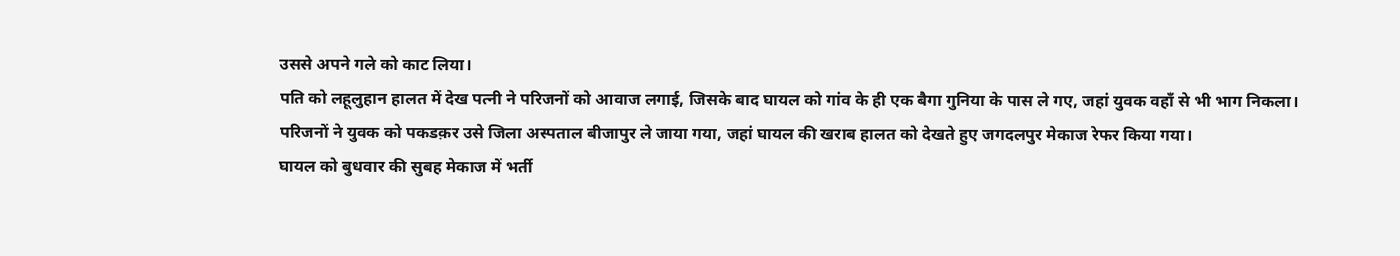उससे अपने गले को काट लिया।
पति को लहूलुहान हालत में देख पत्नी ने परिजनों को आवाज लगाई, जिसके बाद घायल को गांव के ही एक बैगा गुनिया के पास ले गए, जहां युवक वहाँ से भी भाग निकला। परिजनों ने युवक को पकडक़र उसे जिला अस्पताल बीजापुर ले जाया गया, जहां घायल की खराब हालत को देखते हुए जगदलपुर मेकाज रेफर किया गया।
घायल को बुधवार की सुबह मेकाज में भर्ती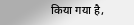किया गया है,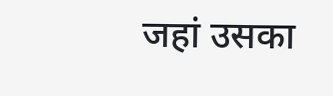जहां उसका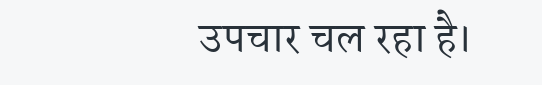उपचार चल रहा है।